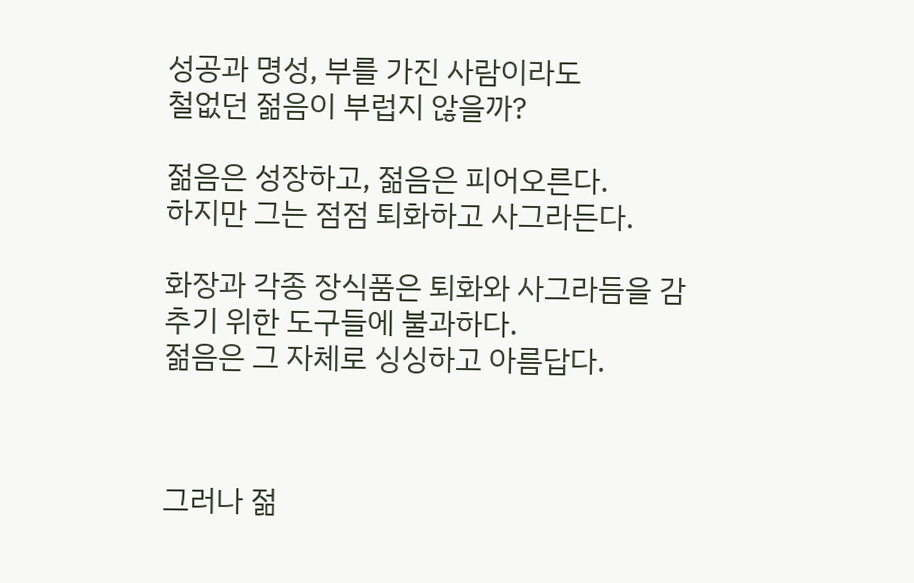성공과 명성, 부를 가진 사람이라도
철없던 젊음이 부럽지 않을까?

젊음은 성장하고, 젊음은 피어오른다.
하지만 그는 점점 퇴화하고 사그라든다.

화장과 각종 장식품은 퇴화와 사그라듬을 감추기 위한 도구들에 불과하다.
젊음은 그 자체로 싱싱하고 아름답다.



그러나 젊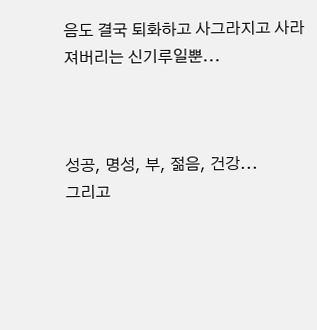음도 결국 퇴화하고 사그라지고 사라져버리는 신기루일뿐...



성공, 명성, 부, 젊음, 건강...
그리고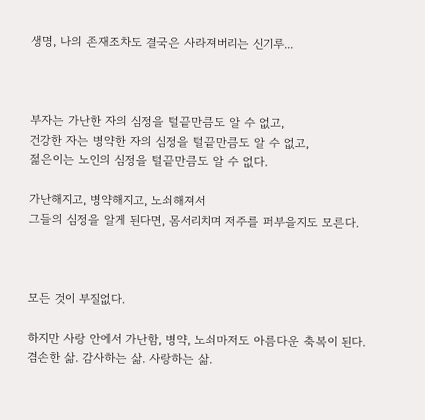생명, 나의 존재조차도 결국은 사라져버리는 신기루...



부자는 가난한 자의 심정을 털끝만큼도 알 수 없고,
건강한 자는 병약한 자의 심정을 털끝만큼도 알 수 없고,
젊은이는 노인의 심정을 털끝만큼도 알 수 없다.

가난해지고, 병약해지고, 노쇠해져서
그들의 심정을 알게 된다면, 몸서리치며 저주를 퍼부을지도 모른다.



모든 것이 부질없다.

하지만 사랑 안에서 가난함, 병약, 노쇠마저도 아름다운 축복이 된다.
겸손한 삶. 감사하는 삶. 사랑하는 삶.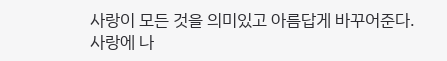사랑이 모든 것을 의미있고 아름답게 바꾸어준다.
사랑에 나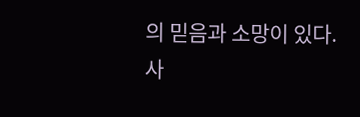의 믿음과 소망이 있다.
사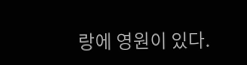랑에 영원이 있다.